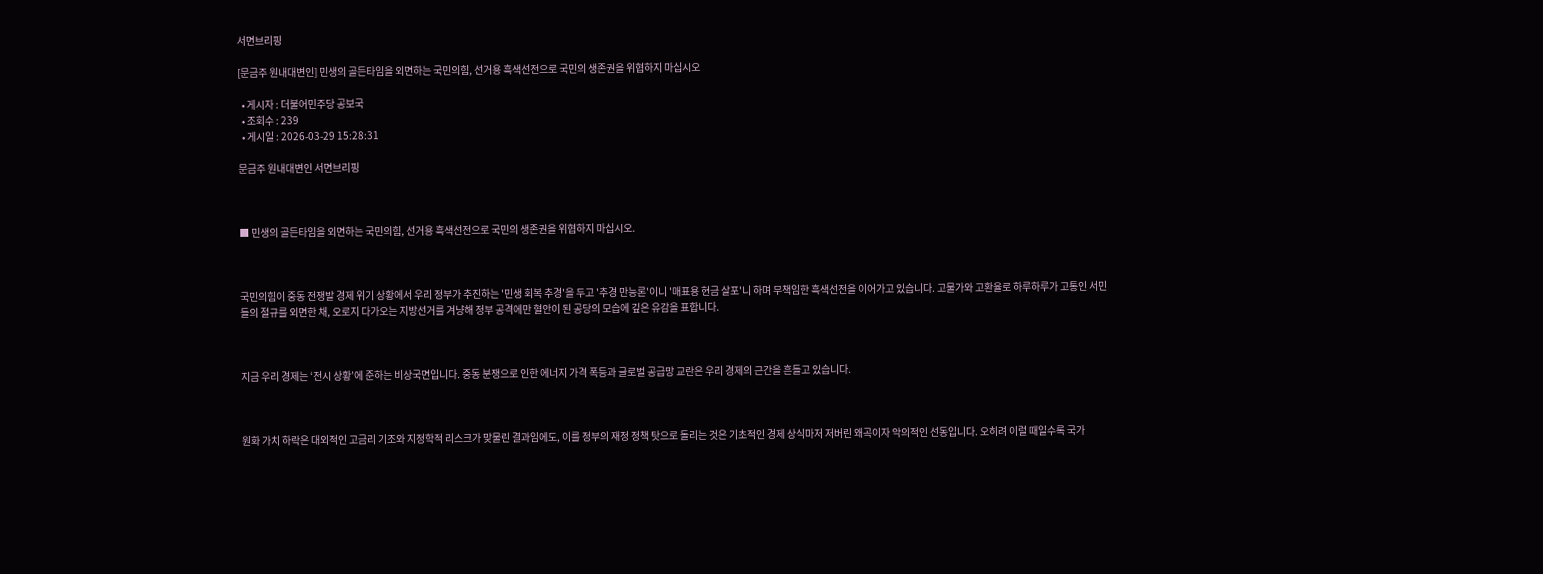서면브리핑

[문금주 원내대변인] 민생의 골든타임을 외면하는 국민의힘, 선거용 흑색선전으로 국민의 생존권을 위협하지 마십시오

  • 게시자 : 더불어민주당 공보국
  • 조회수 : 239
  • 게시일 : 2026-03-29 15:28:31

문금주 원내대변인 서면브리핑



■ 민생의 골든타임을 외면하는 국민의힘, 선거용 흑색선전으로 국민의 생존권을 위협하지 마십시오.



국민의힘이 중동 전쟁발 경제 위기 상황에서 우리 정부가 추진하는 '민생 회복 추경'을 두고 '추경 만능론'이니 '매표용 현금 살포'니 하며 무책임한 흑색선전을 이어가고 있습니다. 고물가와 고환율로 하루하루가 고통인 서민들의 절규를 외면한 채, 오로지 다가오는 지방선거를 겨냥해 정부 공격에만 혈안이 된 공당의 모습에 깊은 유감을 표합니다.



지금 우리 경제는 ‘전시 상황’에 준하는 비상국면입니다. 중동 분쟁으로 인한 에너지 가격 폭등과 글로벌 공급망 교란은 우리 경제의 근간을 흔들고 있습니다.



원화 가치 하락은 대외적인 고금리 기조와 지정학적 리스크가 맞물린 결과임에도, 이를 정부의 재정 정책 탓으로 돌리는 것은 기초적인 경제 상식마저 저버린 왜곡이자 악의적인 선동입니다. 오히려 이럴 때일수록 국가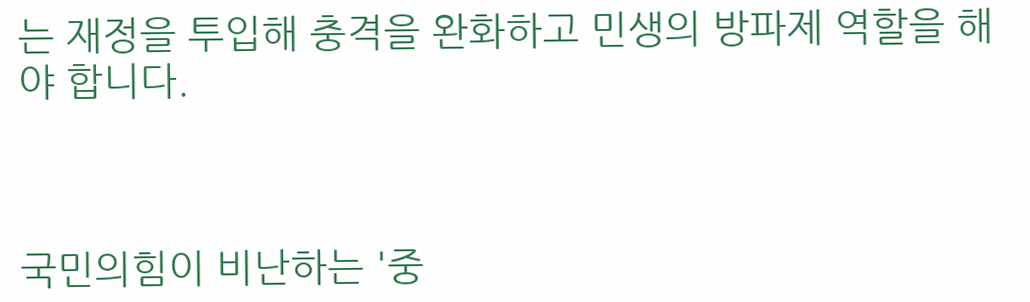는 재정을 투입해 충격을 완화하고 민생의 방파제 역할을 해야 합니다.



국민의힘이 비난하는 '중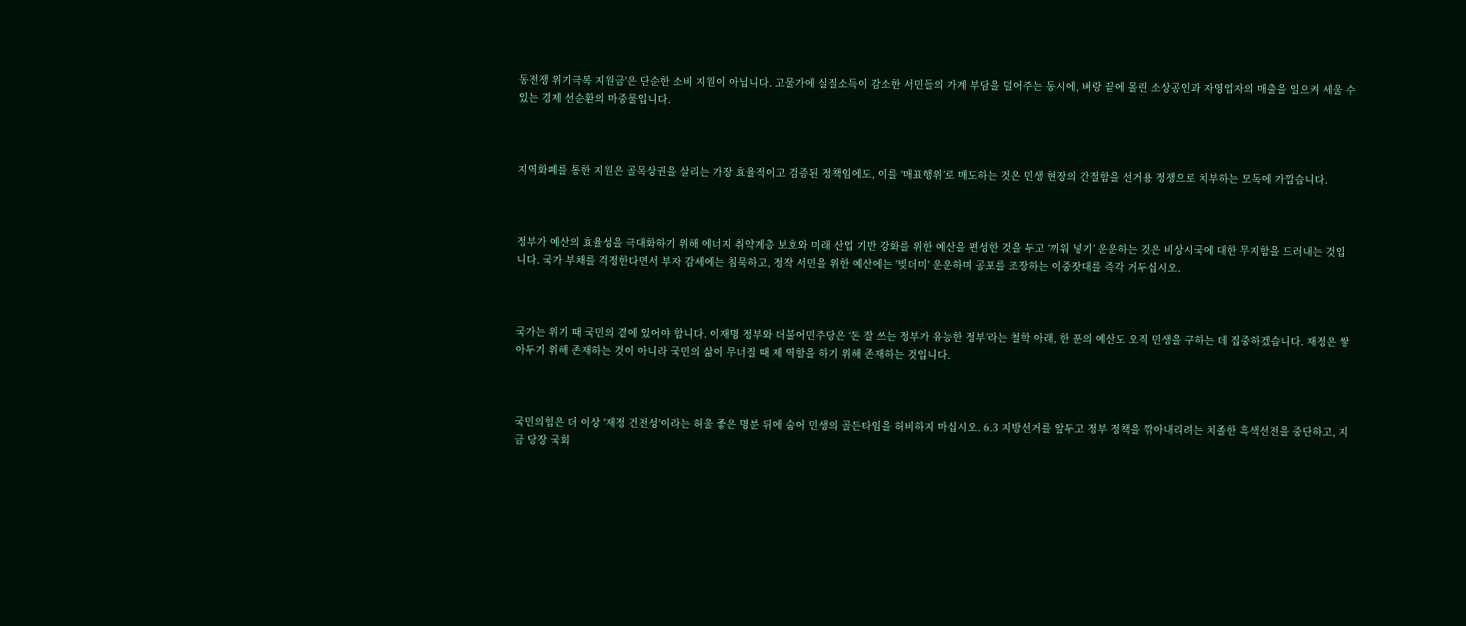동전쟁 위기극복 지원금'은 단순한 소비 지원이 아닙니다. 고물가에 실질소득이 감소한 서민들의 가계 부담을 덜어주는 동시에, 벼랑 끝에 몰린 소상공인과 자영업자의 매출을 일으켜 세울 수 있는 경제 선순환의 마중물입니다.



지역화폐를 통한 지원은 골목상권을 살리는 가장 효율적이고 검증된 정책임에도, 이를 ‘매표행위’로 매도하는 것은 민생 현장의 간절함을 선거용 정쟁으로 치부하는 모독에 가깝습니다.



정부가 예산의 효율성을 극대화하기 위해 에너지 취약계층 보호와 미래 산업 기반 강화를 위한 예산을 편성한 것을 두고 ‘끼워 넣기’ 운운하는 것은 비상시국에 대한 무지함을 드러내는 것입니다. 국가 부채를 걱정한다면서 부자 감세에는 침묵하고, 정작 서민을 위한 예산에는 '빚더미' 운운하며 공포를 조장하는 이중잣대를 즉각 거두십시오.



국가는 위기 때 국민의 곁에 있어야 합니다. 이재명 정부와 더불어민주당은 ‘돈 잘 쓰는 정부가 유능한 정부’라는 철학 아래, 한 푼의 예산도 오직 민생을 구하는 데 집중하겠습니다. 재정은 쌓아두기 위해 존재하는 것이 아니라 국민의 삶이 무너질 때 제 역할을 하기 위해 존재하는 것입니다.



국민의힘은 더 이상 '재정 건전성'이라는 허울 좋은 명분 뒤에 숨어 민생의 골든타임을 허비하지 마십시오. 6.3 지방선거를 앞두고 정부 정책을 깎아내리려는 치졸한 흑색선전을 중단하고, 지금 당장 국회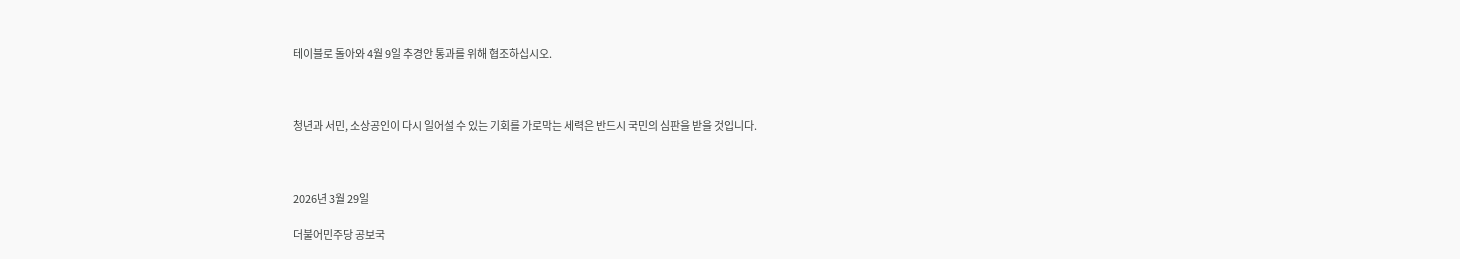테이블로 돌아와 4월 9일 추경안 통과를 위해 협조하십시오.



청년과 서민, 소상공인이 다시 일어설 수 있는 기회를 가로막는 세력은 반드시 국민의 심판을 받을 것입니다.



2026년 3월 29일

더불어민주당 공보국